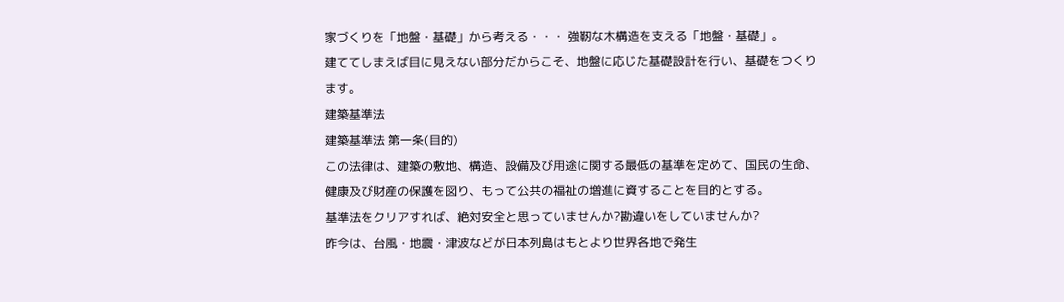家づくりを「地盤・基礎」から考える・・・ 強靭な木構造を支える「地盤・基礎」。
建ててしまえば目に見えない部分だからこそ、地盤に応じた基礎設計を行い、基礎をつくります。
建築基準法
建築基準法 第一条(目的)
この法律は、建築の敷地、構造、設備及び用途に関する最低の基準を定めて、国民の生命、健康及び財産の保護を図り、もって公共の福祉の増進に資することを目的とする。
基準法をクリアすれば、絶対安全と思っていませんか?勘違いをしていませんか?
昨今は、台風・地震・津波などが日本列島はもとより世界各地で発生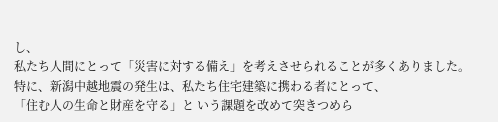し、
私たち人間にとって「災害に対する備え」を考えさせられることが多くありました。
特に、新潟中越地震の発生は、私たち住宅建築に携わる者にとって、
「住む人の生命と財産を守る」と いう課題を改めて突きつめら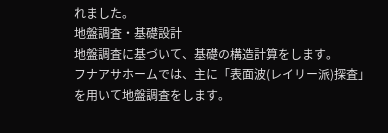れました。
地盤調査・基礎設計
地盤調査に基づいて、基礎の構造計算をします。
フナアサホームでは、主に「表面波(レイリー派)探査」を用いて地盤調査をします。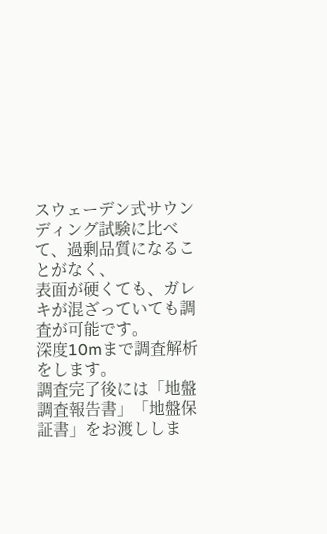スウェーデン式サウンディング試験に比べて、過剰品質になることがなく、
表面が硬くても、ガレキが混ざっていても調査が可能です。
深度10mまで調査解析をします。
調査完了後には「地盤調査報告書」「地盤保証書」をお渡ししま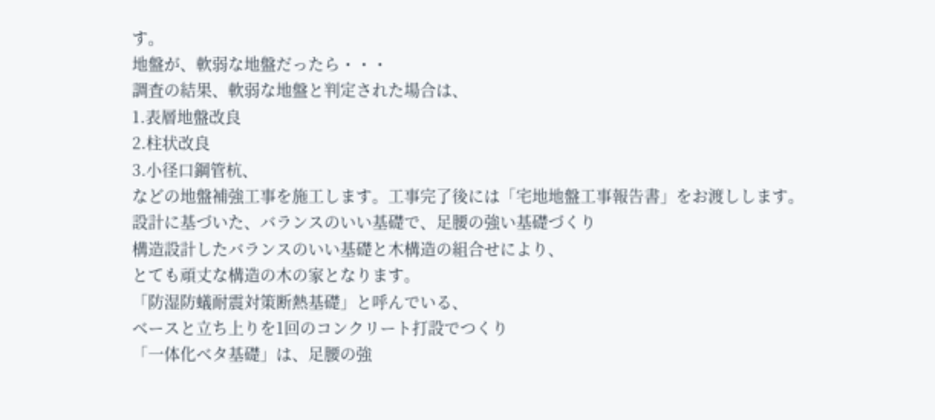す。
地盤が、軟弱な地盤だったら・・・
調査の結果、軟弱な地盤と判定された場合は、
1.表層地盤改良
2.柱状改良
3.小径口鋼管杭、
などの地盤補強工事を施工します。工事完了後には「宅地地盤工事報告書」をお渡しします。
設計に基づいた、バランスのいい基礎で、足腰の強い基礎づくり
構造設計したバランスのいい基礎と木構造の組合せにより、
とても頑丈な構造の木の家となります。
「防湿防蟻耐震対策断熱基礎」と呼んでいる、
ベースと立ち上りを1回のコンクリート打設でつくり
「一体化ベタ基礎」は、足腰の強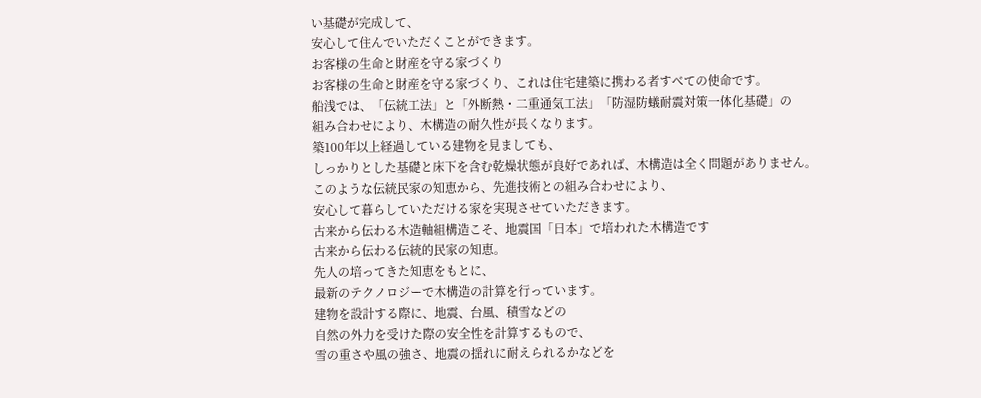い基礎が完成して、
安心して住んでいただくことができます。
お客様の生命と財産を守る家づくり
お客様の生命と財産を守る家づくり、これは住宅建築に携わる者すべての使命です。
船浅では、「伝統工法」と「外断熱・二重通気工法」「防湿防蟻耐震対策一体化基礎」の
組み合わせにより、木構造の耐久性が長くなります。
築100年以上経過している建物を見ましても、
しっかりとした基礎と床下を含む乾燥状態が良好であれば、木構造は全く問題がありません。
このような伝統民家の知恵から、先進技術との組み合わせにより、
安心して暮らしていただける家を実現させていただきます。
古来から伝わる木造軸組構造こそ、地震国「日本」で培われた木構造です
古来から伝わる伝統的民家の知恵。
先人の培ってきた知恵をもとに、
最新のテクノロジーで木構造の計算を行っています。
建物を設計する際に、地震、台風、積雪などの
自然の外力を受けた際の安全性を計算するもので、
雪の重さや風の強さ、地震の揺れに耐えられるかなどを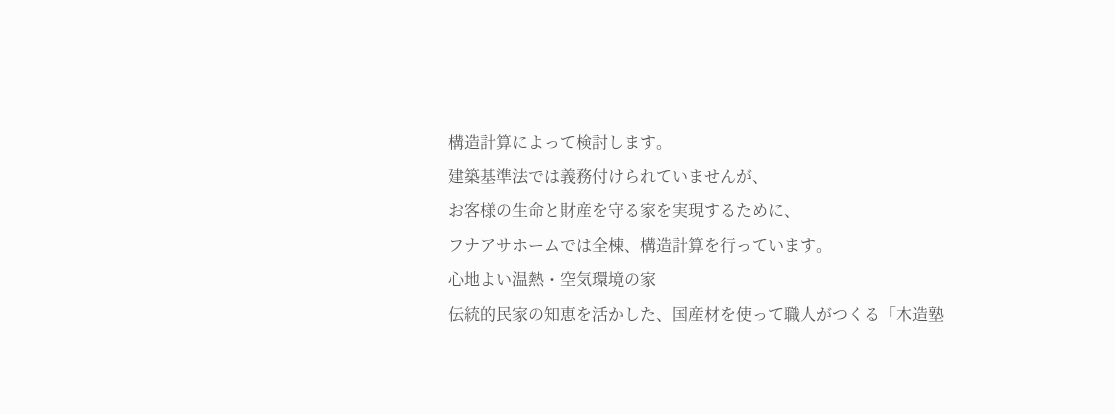構造計算によって検討します。
建築基準法では義務付けられていませんが、
お客様の生命と財産を守る家を実現するために、
フナアサホームでは全棟、構造計算を行っています。
心地よい温熱・空気環境の家
伝統的民家の知恵を活かした、国産材を使って職人がつくる「木造塾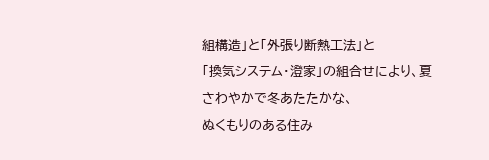組構造」と「外張り断熱工法」と
「換気システム・澄家」の組合せにより、夏さわやかで冬あたたかな、
ぬくもりのある住み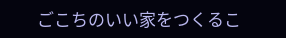ごこちのいい家をつくるこ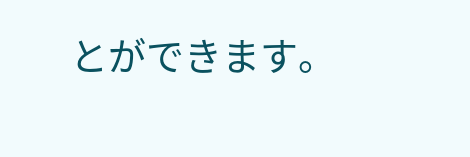とができます。